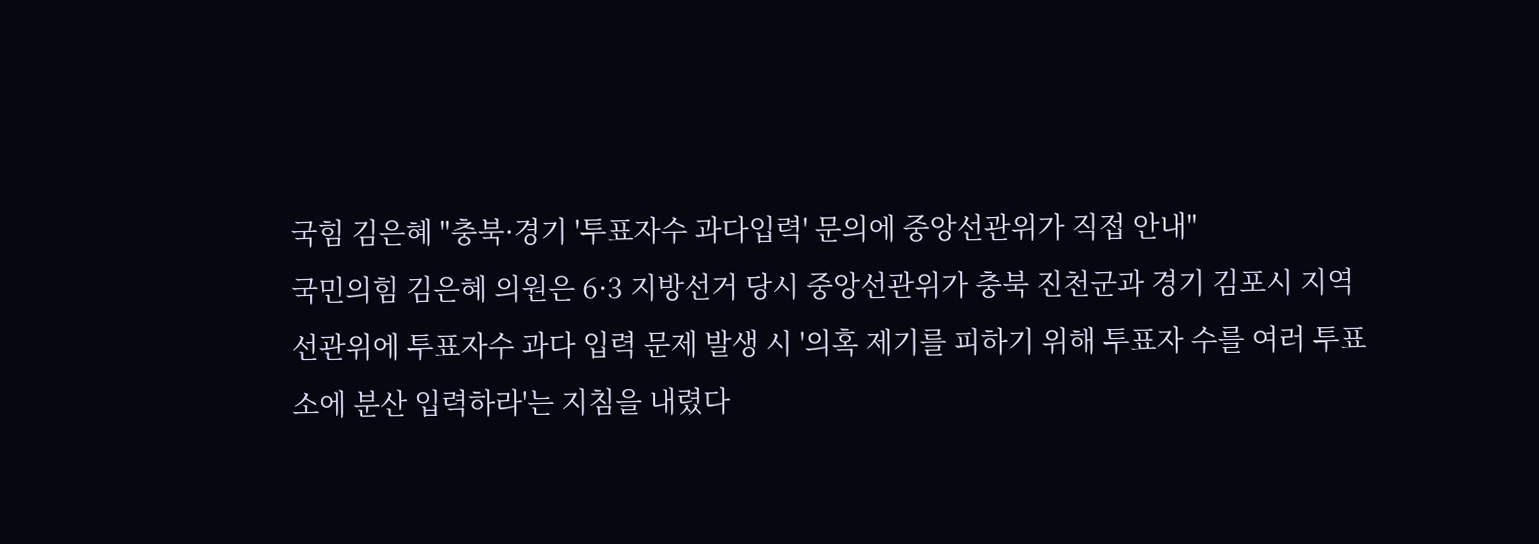국힘 김은혜 "충북·경기 '투표자수 과다입력' 문의에 중앙선관위가 직접 안내"
국민의힘 김은혜 의원은 6·3 지방선거 당시 중앙선관위가 충북 진천군과 경기 김포시 지역 선관위에 투표자수 과다 입력 문제 발생 시 '의혹 제기를 피하기 위해 투표자 수를 여러 투표소에 분산 입력하라'는 지침을 내렸다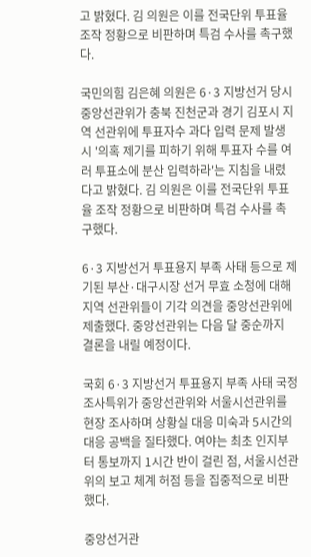고 밝혔다. 김 의원은 이를 전국단위 투표율 조작 정황으로 비판하며 특검 수사를 촉구했다.

국민의힘 김은혜 의원은 6·3 지방선거 당시 중앙선관위가 충북 진천군과 경기 김포시 지역 선관위에 투표자수 과다 입력 문제 발생 시 '의혹 제기를 피하기 위해 투표자 수를 여러 투표소에 분산 입력하라'는 지침을 내렸다고 밝혔다. 김 의원은 이를 전국단위 투표율 조작 정황으로 비판하며 특검 수사를 촉구했다.

6·3 지방선거 투표용지 부족 사태 등으로 제기된 부산·대구시장 선거 무효 소청에 대해 지역 선관위들이 기각 의견을 중앙선관위에 제출했다. 중앙선관위는 다음 달 중순까지 결론을 내릴 예정이다.

국회 6·3 지방선거 투표용지 부족 사태 국정조사특위가 중앙선관위와 서울시선관위를 현장 조사하며 상황실 대응 미숙과 5시간의 대응 공백을 질타했다. 여야는 최초 인지부터 통보까지 1시간 반이 걸린 점, 서울시선관위의 보고 체계 허점 등을 집중적으로 비판했다.

중앙선거관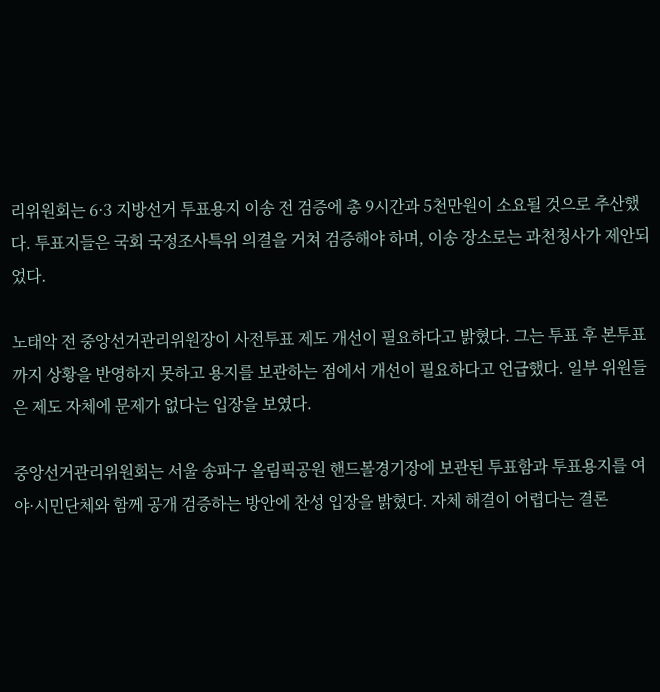리위원회는 6·3 지방선거 투표용지 이송 전 검증에 총 9시간과 5천만원이 소요될 것으로 추산했다. 투표지들은 국회 국정조사특위 의결을 거쳐 검증해야 하며, 이송 장소로는 과천청사가 제안되었다.

노태악 전 중앙선거관리위원장이 사전투표 제도 개선이 필요하다고 밝혔다. 그는 투표 후 본투표까지 상황을 반영하지 못하고 용지를 보관하는 점에서 개선이 필요하다고 언급했다. 일부 위원들은 제도 자체에 문제가 없다는 입장을 보였다.

중앙선거관리위원회는 서울 송파구 올림픽공원 핸드볼경기장에 보관된 투표함과 투표용지를 여야·시민단체와 함께 공개 검증하는 방안에 찬성 입장을 밝혔다. 자체 해결이 어렵다는 결론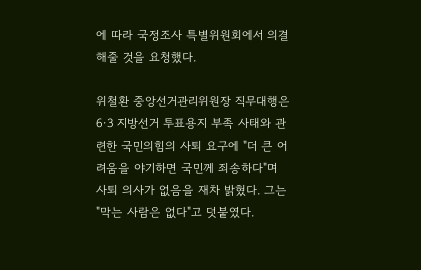에 따라 국정조사 특별위원회에서 의결해줄 것을 요청했다.

위철환 중앙선거관리위원장 직무대행은 6·3 지방선거 투표용지 부족 사태와 관련한 국민의힘의 사퇴 요구에 "더 큰 어려움을 야기하면 국민께 죄송하다"며 사퇴 의사가 없음을 재차 밝혔다. 그는 "막는 사람은 없다"고 덧붙였다.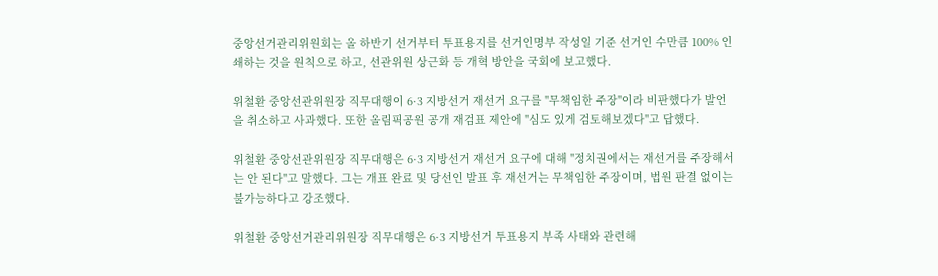중앙선거관리위원회는 올 하반기 선거부터 투표용지를 선거인명부 작성일 기준 선거인 수만큼 100% 인쇄하는 것을 원칙으로 하고, 선관위원 상근화 등 개혁 방안을 국회에 보고했다.

위철환 중앙선관위원장 직무대행이 6·3 지방선거 재선거 요구를 "무책임한 주장"이라 비판했다가 발언을 취소하고 사과했다. 또한 올림픽공원 공개 재검표 제안에 "심도 있게 검토해보겠다"고 답했다.

위철환 중앙선관위원장 직무대행은 6·3 지방선거 재선거 요구에 대해 "정치권에서는 재선거를 주장해서는 안 된다"고 말했다. 그는 개표 완료 및 당선인 발표 후 재선거는 무책임한 주장이며, 법원 판결 없이는 불가능하다고 강조했다.

위철환 중앙선거관리위원장 직무대행은 6·3 지방선거 투표용지 부족 사태와 관련해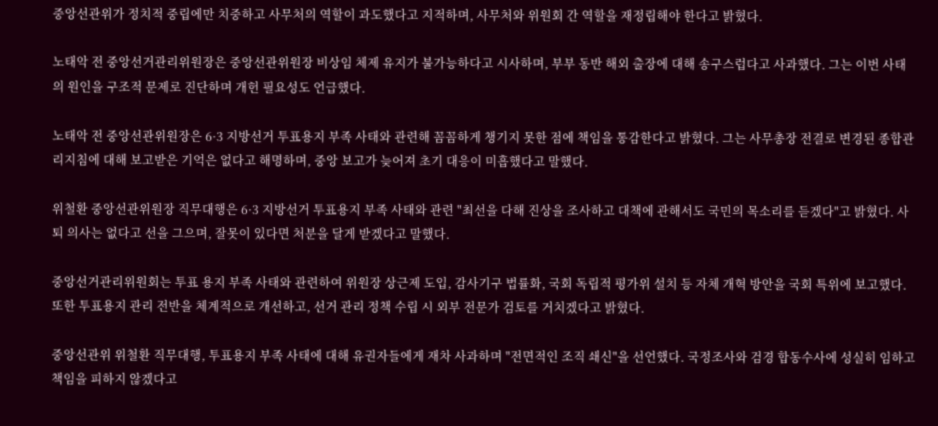중앙선관위가 정치적 중립에만 치중하고 사무처의 역할이 과도했다고 지적하며, 사무처와 위원회 간 역할을 재정립해야 한다고 밝혔다.

노태악 전 중앙선거관리위원장은 중앙선관위원장 비상임 체제 유지가 불가능하다고 시사하며, 부부 동반 해외 출장에 대해 송구스럽다고 사과했다. 그는 이번 사태의 원인을 구조적 문제로 진단하며 개헌 필요성도 언급했다.

노태악 전 중앙선관위원장은 6·3 지방선거 투표용지 부족 사태와 관련해 꼼꼼하게 챙기지 못한 점에 책임을 통감한다고 밝혔다. 그는 사무총장 전결로 변경된 종합관리지침에 대해 보고받은 기억은 없다고 해명하며, 중앙 보고가 늦어져 초기 대응이 미흡했다고 말했다.

위철환 중앙선관위원장 직무대행은 6·3 지방선거 투표용지 부족 사태와 관련 "최선을 다해 진상을 조사하고 대책에 관해서도 국민의 목소리를 듣겠다"고 밝혔다. 사퇴 의사는 없다고 선을 그으며, 잘못이 있다면 처분을 달게 받겠다고 말했다.

중앙선거관리위원회는 투표 용지 부족 사태와 관련하여 위원장 상근제 도입, 감사기구 법률화, 국회 독립적 평가위 설치 등 자체 개혁 방안을 국회 특위에 보고했다. 또한 투표용지 관리 전반을 체계적으로 개선하고, 선거 관리 정책 수립 시 외부 전문가 검토를 거치겠다고 밝혔다.

중앙선관위 위철환 직무대행, 투표용지 부족 사태에 대해 유권자들에게 재차 사과하며 "전면적인 조직 쇄신"을 선언했다. 국정조사와 검경 합동수사에 성실히 임하고 책임을 피하지 않겠다고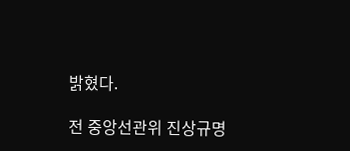밝혔다.

전 중앙선관위 진상규명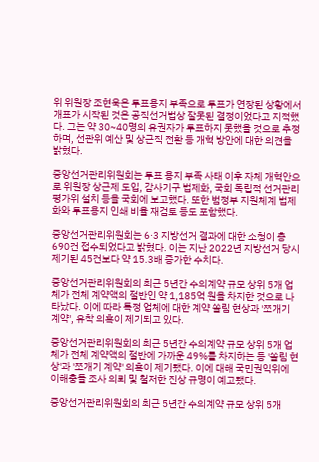위 위원장 조현욱은 투표용지 부족으로 투표가 연장된 상황에서 개표가 시작된 것은 공직선거법상 잘못된 결정이었다고 지적했다. 그는 약 30~40명의 유권자가 투표하지 못했을 것으로 추정하며, 선관위 예산 및 상근직 전환 등 개혁 방안에 대한 의견을 밝혔다.

중앙선거관리위원회는 투표 용지 부족 사태 이후 자체 개혁안으로 위원장 상근제 도입, 감사기구 법제화, 국회 독립적 선거관리평가위 설치 등을 국회에 보고했다. 또한 범정부 지원체계 법제화와 투표용지 인쇄 비율 재검토 등도 포함했다.

중앙선거관리위원회는 6·3 지방선거 결과에 대한 소청이 총 690건 접수되었다고 밝혔다. 이는 지난 2022년 지방선거 당시 제기된 45건보다 약 15.3배 증가한 수치다.

중앙선거관리위원회의 최근 5년간 수의계약 규모 상위 5개 업체가 전체 계약액의 절반인 약 1,185억 원을 차지한 것으로 나타났다. 이에 따라 특정 업체에 대한 계약 쏠림 현상과 '쪼개기 계약', 유착 의혹이 제기되고 있다.

중앙선거관리위원회의 최근 5년간 수의계약 규모 상위 5개 업체가 전체 계약액의 절반에 가까운 49%를 차지하는 등 '쏠림 현상'과 '쪼개기 계약' 의혹이 제기됐다. 이에 대해 국민권익위에 이해충돌 조사 의뢰 및 철저한 진상 규명이 예고됐다.

중앙선거관리위원회의 최근 5년간 수의계약 규모 상위 5개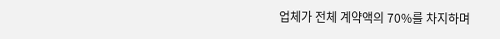업체가 전체 계약액의 70%를 차지하며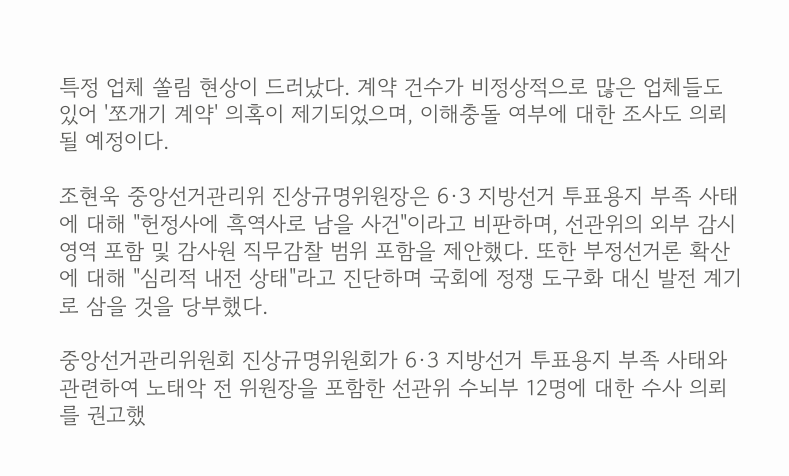특정 업체 쏠림 현상이 드러났다. 계약 건수가 비정상적으로 많은 업체들도 있어 '쪼개기 계약' 의혹이 제기되었으며, 이해충돌 여부에 대한 조사도 의뢰될 예정이다.

조현욱 중앙선거관리위 진상규명위원장은 6·3 지방선거 투표용지 부족 사태에 대해 "헌정사에 흑역사로 남을 사건"이라고 비판하며, 선관위의 외부 감시 영역 포함 및 감사원 직무감찰 범위 포함을 제안했다. 또한 부정선거론 확산에 대해 "심리적 내전 상태"라고 진단하며 국회에 정쟁 도구화 대신 발전 계기로 삼을 것을 당부했다.

중앙선거관리위원회 진상규명위원회가 6·3 지방선거 투표용지 부족 사태와 관련하여 노태악 전 위원장을 포함한 선관위 수뇌부 12명에 대한 수사 의뢰를 권고했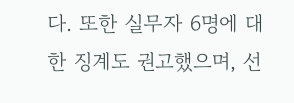다. 또한 실무자 6명에 대한 징계도 권고했으며, 선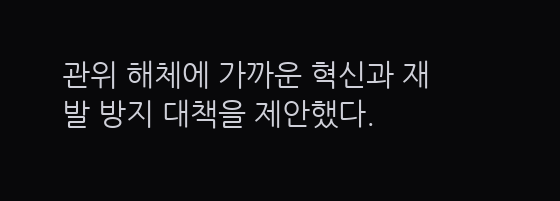관위 해체에 가까운 혁신과 재발 방지 대책을 제안했다.